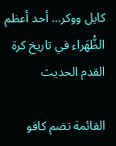كايل ووكر... أحد أعظم الظُّهَراء في تاريخ كرة القدم الحديث

القائمة تضم كافو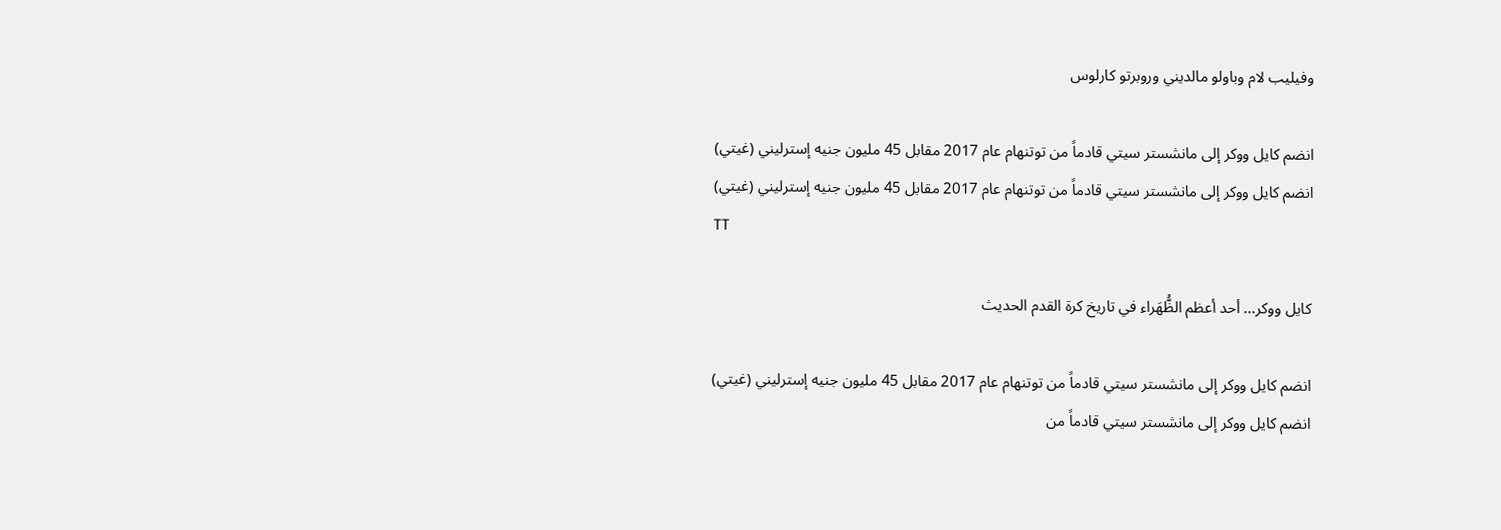وفيليب لام وباولو مالديني وروبرتو كارلوس

انضم كايل ووكر إلى مانشستر سيتي قادماً من توتنهام عام 2017 مقابل 45 مليون جنيه إسترليني (غيتي)
انضم كايل ووكر إلى مانشستر سيتي قادماً من توتنهام عام 2017 مقابل 45 مليون جنيه إسترليني (غيتي)
TT

كايل ووكر... أحد أعظم الظُّهَراء في تاريخ كرة القدم الحديث

انضم كايل ووكر إلى مانشستر سيتي قادماً من توتنهام عام 2017 مقابل 45 مليون جنيه إسترليني (غيتي)
انضم كايل ووكر إلى مانشستر سيتي قادماً من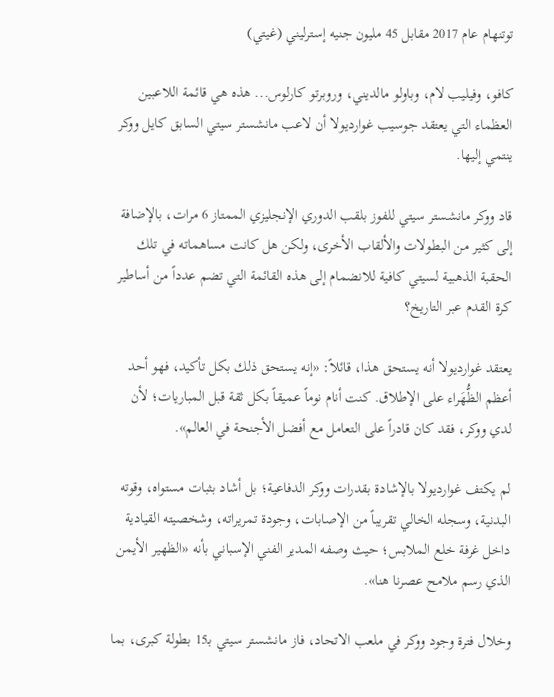توتنهام عام 2017 مقابل 45 مليون جنيه إسترليني (غيتي)

كافو، وفيليب لام، وباولو مالديني، وروبرتو كارلوس... هذه هي قائمة اللاعبين العظماء التي يعتقد جوسيب غوارديولا أن لاعب مانشستر سيتي السابق كايل ووكر ينتمي إليها.

قاد ووكر مانشستر سيتي للفوز بلقب الدوري الإنجليزي الممتاز 6 مرات، بالإضافة إلى كثير من البطولات والألقاب الأخرى، ولكن هل كانت مساهماته في تلك الحقبة الذهبية لسيتي كافية للانضمام إلى هذه القائمة التي تضم عدداً من أساطير كرة القدم عبر التاريخ؟

يعتقد غوارديولا أنه يستحق هذا، قائلاً: «إنه يستحق ذلك بكل تأكيد، فهو أحد أعظم الظُّهَراء على الإطلاق. كنت أنام نوماً عميقاً بكل ثقة قبل المباريات؛ لأن لدي ووكر، فقد كان قادراً على التعامل مع أفضل الأجنحة في العالم».

لم يكتف غوارديولا بالإشادة بقدرات ووكر الدفاعية؛ بل أشاد بثبات مستواه، وقوته البدنية، وسجله الخالي تقريباً من الإصابات، وجودة تمريراته، وشخصيته القيادية داخل غرفة خلع الملابس؛ حيث وصفه المدير الفني الإسباني بأنه «الظهير الأيمن الذي رسم ملامح عصرنا هنا».

وخلال فترة وجود ووكر في ملعب الاتحاد، فاز مانشستر سيتي بـ15 بطولة كبرى، بما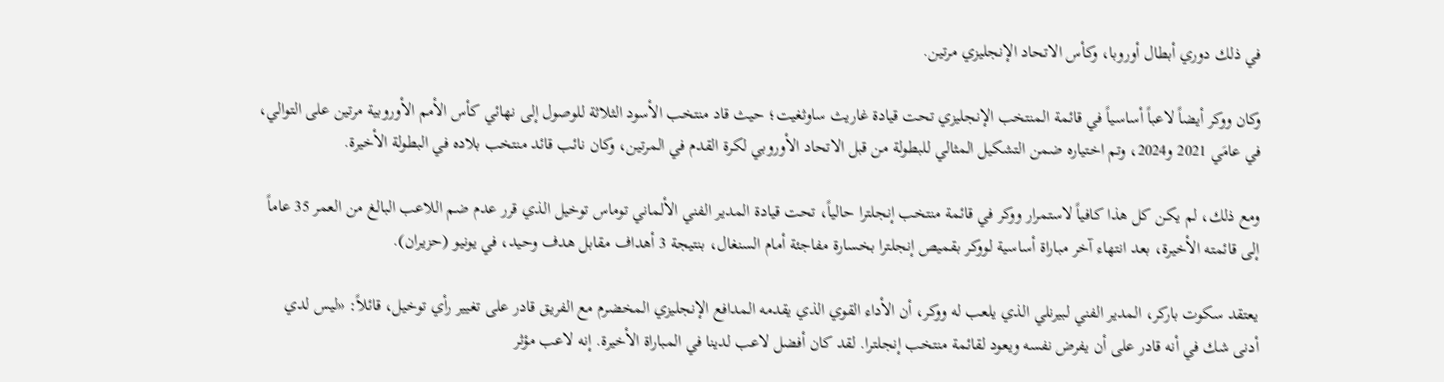في ذلك دوري أبطال أوروبا، وكأس الاتحاد الإنجليزي مرتين.

وكان ووكر أيضاً لاعباً أساسياً في قائمة المنتخب الإنجليزي تحت قيادة غاريث ساوثغيت؛ حيث قاد منتخب الأسود الثلاثة للوصول إلى نهائي كأس الأمم الأوروبية مرتين على التوالي، في عامَي 2021 و2024، وتم اختياره ضمن التشكيل المثالي للبطولة من قبل الاتحاد الأوروبي لكرة القدم في المرتين، وكان نائب قائد منتخب بلاده في البطولة الأخيرة.

ومع ذلك، لم يكن كل هذا كافياً لاستمرار ووكر في قائمة منتخب إنجلترا حالياً، تحت قيادة المدير الفني الألماني توماس توخيل الذي قرر عدم ضم اللاعب البالغ من العمر 35 عاماً إلى قائمته الأخيرة، بعد انتهاء آخر مباراة أساسية لووكر بقميص إنجلترا بخسارة مفاجئة أمام السنغال، بنتيجة 3 أهداف مقابل هدف وحيد، في يونيو (حزيران).

يعتقد سكوت باركر، المدير الفني لبيرنلي الذي يلعب له ووكر، أن الأداء القوي الذي يقدمه المدافع الإنجليزي المخضرم مع الفريق قادر على تغيير رأي توخيل، قائلاً: «ليس لدي أدنى شك في أنه قادر على أن يفرض نفسه ويعود لقائمة منتخب إنجلترا. لقد كان أفضل لاعب لدينا في المباراة الأخيرة. إنه لاعب مؤثر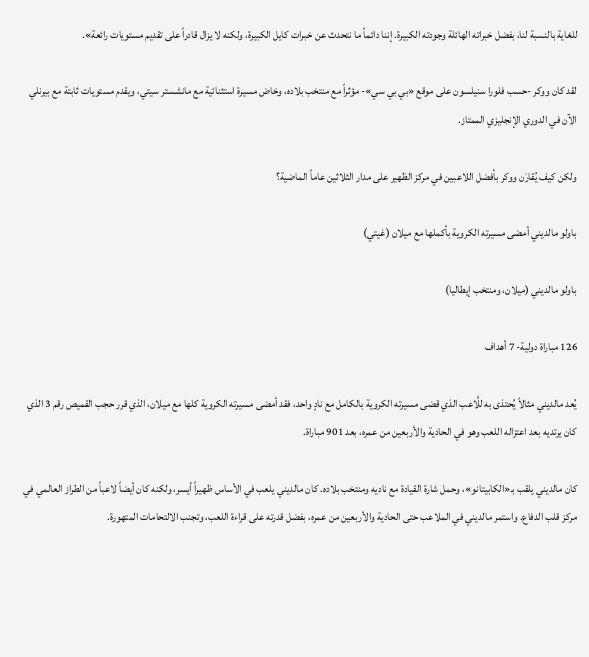للغاية بالنسبة لنا، بفضل خبراته الهائلة وجودته الكبيرة. إننا دائماً ما نتحدث عن خبرات كايل الكبيرة، ولكنه لا يزال قادراً على تقديم مستويات رائعة».

لقد كان ووكر -حسب فلورا سنيلسون على موقع «بي بي سي»- مؤثراً مع منتخب بلاده، وخاض مسيرة استثنائية مع مانشستر سيتي، ويقدم مستويات ثابتة مع بيرنلي الآن في الدوري الإنجليزي الممتاز.

ولكن كيف يُقارَن ووكر بأفضل اللاعبين في مركز الظهير على مدار الثلاثين عاماً الماضية؟

باولو مالديني أمضى مسيرته الكروية بأكملها مع ميلان (غيتي)

باولو مالديني (ميلان، ومنتخب إيطاليا)

126 مباراة دولية- 7 أهداف

يُعد مالديني مثالاً يُحتذى به للَّاعب الذي قضى مسيرته الكروية بالكامل مع نادٍ واحد، فقد أمضى مسيرته الكروية كلها مع ميلان، الذي قرر حجب القميص رقم 3 الذي كان يرتديه بعد اعتزاله اللعب وهو في الحادية والأربعين من عمره، بعد 901 مباراة.

كان مالديني يلقب بـ«الكابيتانو»، وحمل شارة القيادة مع ناديه ومنتخب بلاده. كان مالديني يلعب في الأساس ظهيراً أيسر، ولكنه كان أيضاً لاعباً من الطراز العالمي في مركز قلب الدفاع. واستمر مالديني في الملاعب حتى الحادية والأربعين من عمره، بفضل قدرته على قراءة اللعب، وتجنب الالتحامات المتهورة.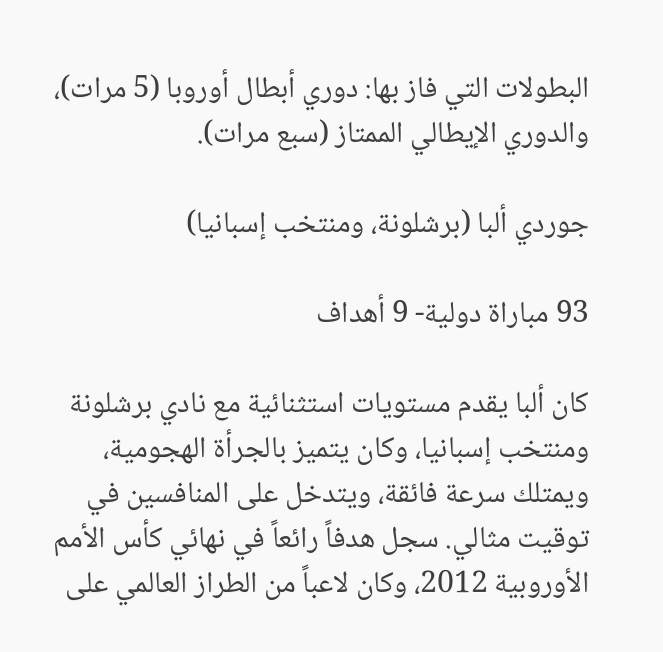البطولات التي فاز بها: دوري أبطال أوروبا (5 مرات)، والدوري الإيطالي الممتاز (سبع مرات).

جوردي ألبا (برشلونة، ومنتخب إسبانيا)

93 مباراة دولية- 9 أهداف

كان ألبا يقدم مستويات استثنائية مع نادي برشلونة ومنتخب إسبانيا، وكان يتميز بالجرأة الهجومية، ويمتلك سرعة فائقة، ويتدخل على المنافسين في توقيت مثالي. سجل هدفاً رائعاً في نهائي كأس الأمم الأوروبية 2012، وكان لاعباً من الطراز العالمي على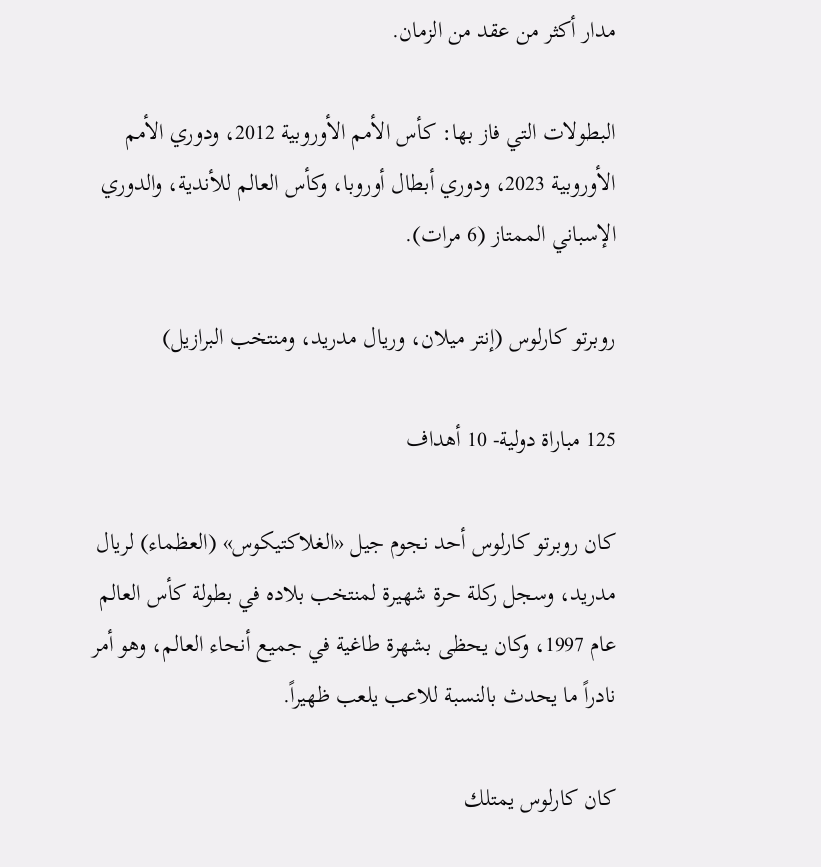مدار أكثر من عقد من الزمان.

البطولات التي فاز بها: كأس الأمم الأوروبية 2012، ودوري الأمم الأوروبية 2023، ودوري أبطال أوروبا، وكأس العالم للأندية، والدوري الإسباني الممتاز (6 مرات).

روبرتو كارلوس (إنتر ميلان، وريال مدريد، ومنتخب البرازيل)

125 مباراة دولية- 10 أهداف

كان روبرتو كارلوس أحد نجوم جيل «الغلاكتيكوس» (العظماء) لريال مدريد، وسجل ركلة حرة شهيرة لمنتخب بلاده في بطولة كأس العالم عام 1997، وكان يحظى بشهرة طاغية في جميع أنحاء العالم، وهو أمر نادراً ما يحدث بالنسبة للاعب يلعب ظهيراً.

كان كارلوس يمتلك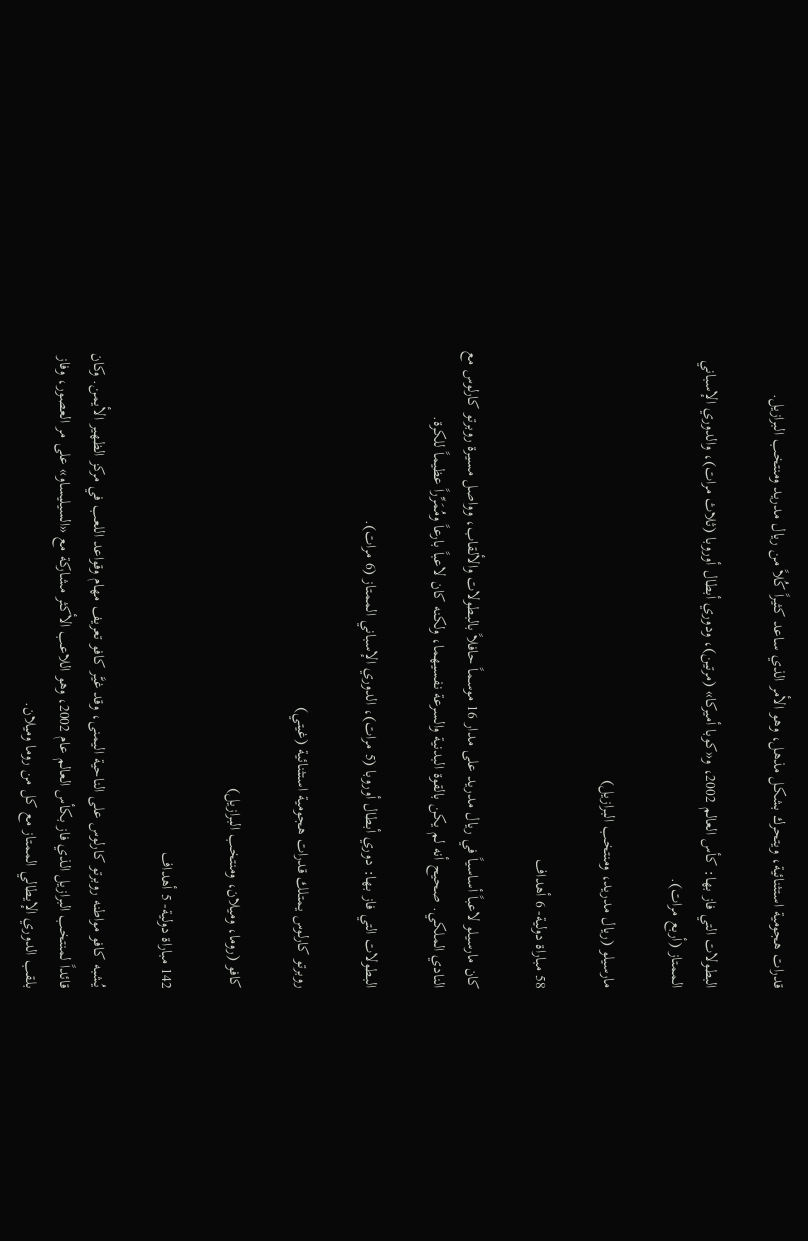قدرات هجومية استثنائية، ويتحرك بشكل مذهل، وهو الأمر الذي ساعد كثيراً كُلاً من ريال مدريد ومنتخب البرازيل.

البطولات التي فاز بها: كأس العالم 2002، و«كوبا أميركا» (مرتين)، ودوري أبطال أوروبا (ثلاث مرات)، والدوري الإسباني الممتاز (أربع مرات).

مارسيلو (ريال مدريد، ومنتخب البرازيل)

58 مباراة دولية- 6 أهداف

كان مارسيلو لاعباً أساسياً في ريال مدريد على مدار 16 موسماً حافلاً بالبطولات والألقاب، وواصل مسيرة روبرتو كارلوس مع النادي الملكي. صحيح أنه لم يكن بالقوة البدنية والسرعة نفسيهما، ولكنه كان لاعباً بارعاً ومُمَرِّراً عظيماً للكرة.

البطولات التي فاز بها: دوري أبطال أوروبا (5 مرات)، الدوري الإسباني الممتاز (6 مرات).

روبرتو كارلوس يمتلك قدرات هجومية استثنائية (غيتي)

كافو (روما، وميلان، ومنتخب البرازيل)

142 مباراة دولية- 5 أهداف

يُشبه كافو مواطنه روبرتو كارلوس على الناحية اليمنى، وقد غيَّر كافو تعريف مهام وقواعد اللعب في مركز الظهير الأيمن. وكان قائداً لمنتخب البرازيل الذي فاز بكأس العالم عام 2002، وهو اللاعب الأكثر مشاركة مع «السيليساو» على مر العصور، وفاز بلقب الدوري الإيطالي الممتاز مع كل من روما وميلان.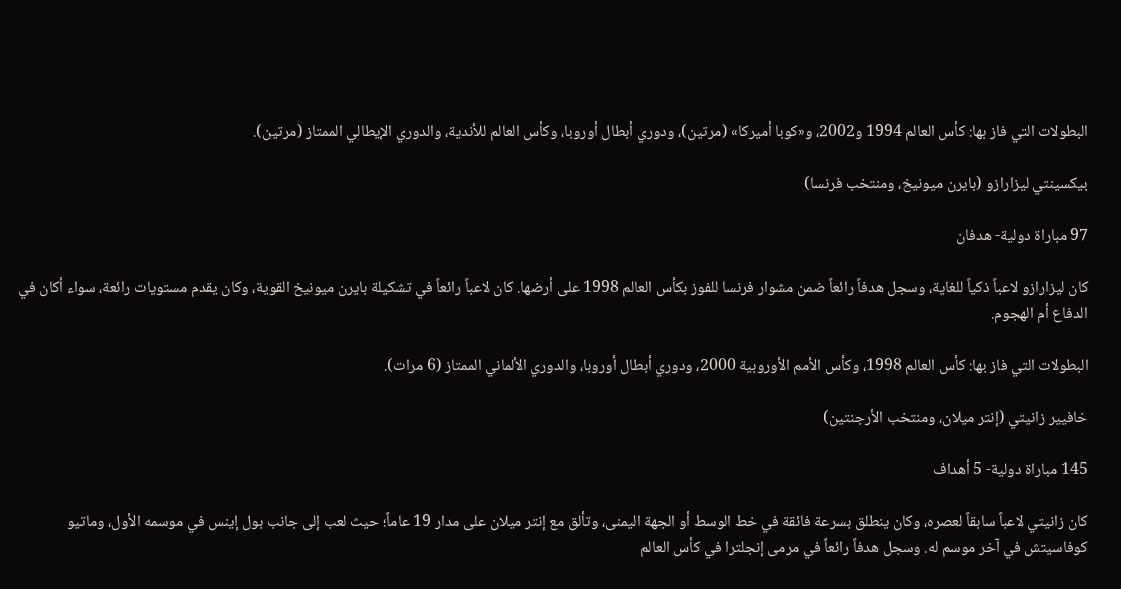البطولات التي فاز بها: كأس العالم 1994 و2002، و«كوبا أميركا» (مرتين)، ودوري أبطال أوروبا، وكأس العالم للأندية، والدوري الإيطالي الممتاز (مرتين).

بيكسينتي ليزارازو (بايرن ميونيخ، ومنتخب فرنسا)

97 مباراة دولية- هدفان

كان ليزارازو لاعباً ذكياً للغاية، وسجل هدفاً رائعاً ضمن مشوار فرنسا للفوز بكأس العالم 1998 على أرضها. كان لاعباً رائعاً في تشكيلة بايرن ميونيخ القوية، وكان يقدم مستويات رائعة، سواء أكان في الدفاع أم الهجوم.

البطولات التي فاز بها: كأس العالم 1998، وكأس الأمم الأوروبية 2000، ودوري أبطال أوروبا، والدوري الألماني الممتاز (6 مرات).

خافيير زانيتي (إنتر ميلان، ومنتخب الأرجنتين)

145 مباراة دولية- 5 أهداف

كان زانيتي لاعباً سابقاً لعصره، وكان ينطلق بسرعة فائقة في خط الوسط أو الجهة اليمنى، وتألق مع إنتر ميلان على مدار 19 عاماً؛ حيث لعب إلى جانب بول إينس في موسمه الأول، وماتيو كوفاسيتش في آخر موسم له. وسجل هدفاً رائعاً في مرمى إنجلترا في كأس العالم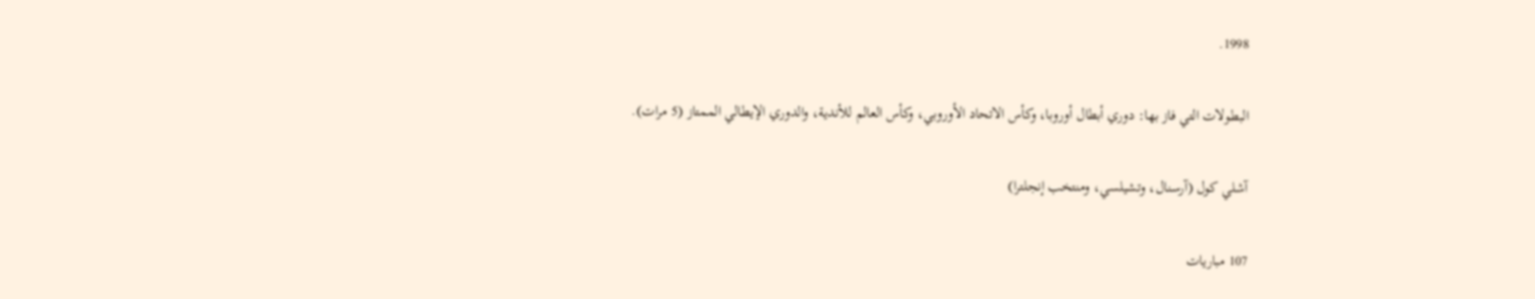1998.

البطولات التي فاز بها: دوري أبطال أوروبا، وكأس الاتحاد الأوروبي، وكأس العالم للأندية، والدوري الإيطالي الممتاز (5 مرات).

آشلي كول (آرسنال، وتشيلسي، ومنتخب إنجلترا)

107 مباريات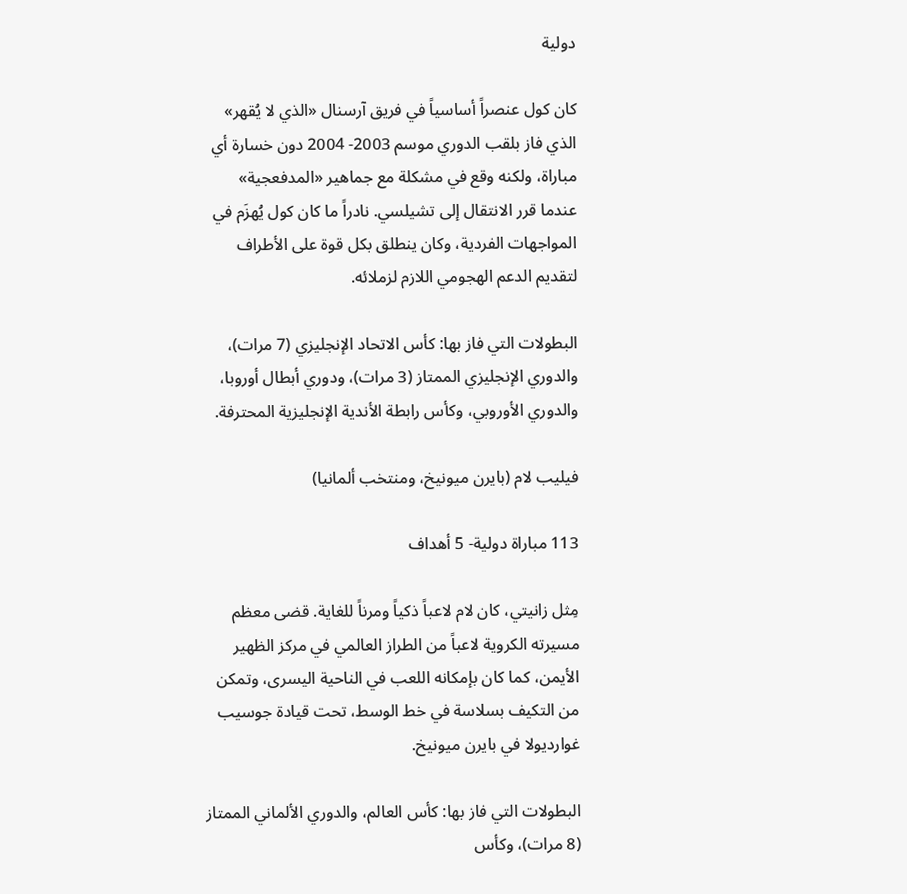دولية

كان كول عنصراً أساسياً في فريق آرسنال «الذي لا يُقهر» الذي فاز بلقب الدوري موسم 2003- 2004 دون خسارة أي مباراة، ولكنه وقع في مشكلة مع جماهير «المدفعجية» عندما قرر الانتقال إلى تشيلسي. نادراً ما كان كول يُهزَم في المواجهات الفردية، وكان ينطلق بكل قوة على الأطراف لتقديم الدعم الهجومي اللازم لزملائه.

البطولات التي فاز بها: كأس الاتحاد الإنجليزي (7 مرات)، والدوري الإنجليزي الممتاز (3 مرات)، ودوري أبطال أوروبا، والدوري الأوروبي، وكأس رابطة الأندية الإنجليزية المحترفة.

فيليب لام (بايرن ميونيخ، ومنتخب ألمانيا)

113 مباراة دولية- 5 أهداف

مِثل زانيتي، كان لام لاعباً ذكياً ومرناً للغاية. قضى معظم مسيرته الكروية لاعباً من الطراز العالمي في مركز الظهير الأيمن، كما كان بإمكانه اللعب في الناحية اليسرى، وتمكن من التكيف بسلاسة في خط الوسط، تحت قيادة جوسيب غوارديولا في بايرن ميونيخ.

البطولات التي فاز بها: كأس العالم، والدوري الألماني الممتاز (8 مرات)، وكأس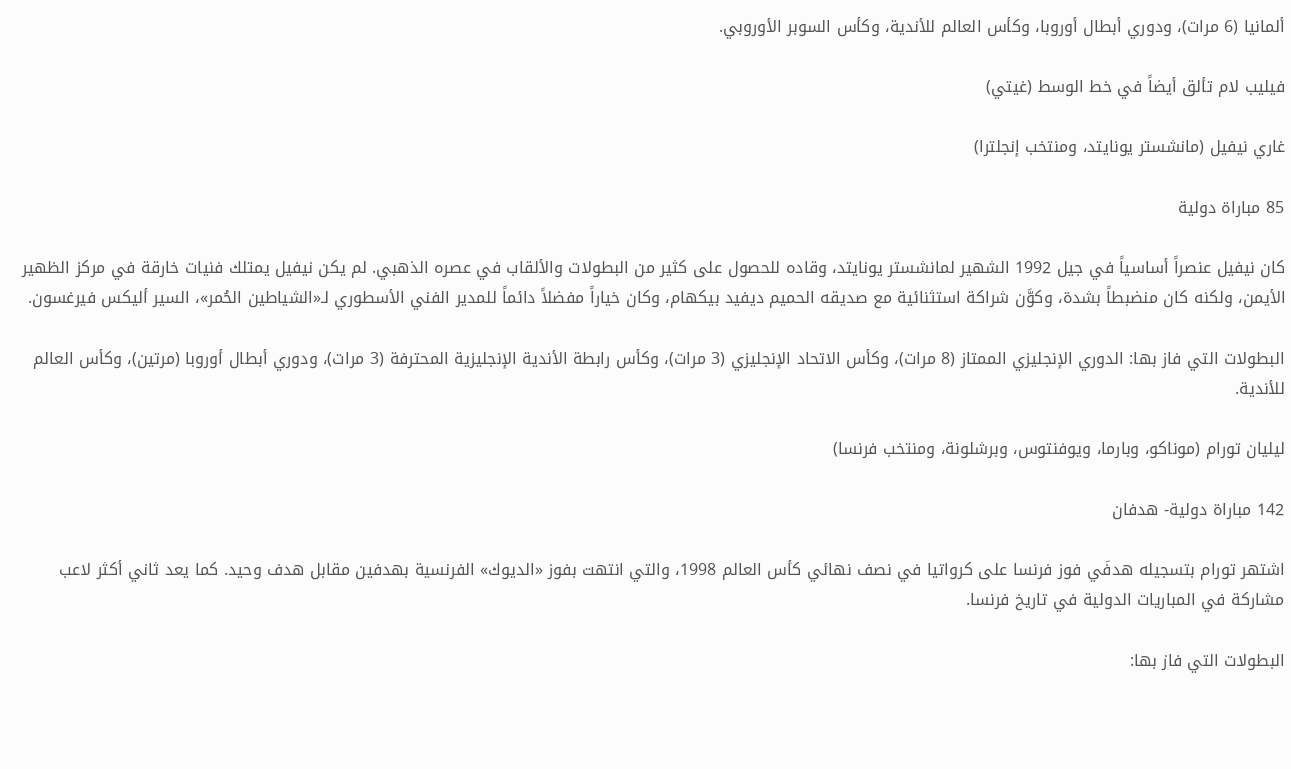ألمانيا (6 مرات)، ودوري أبطال أوروبا، وكأس العالم للأندية، وكأس السوبر الأوروبي.

فيليب لام تألق أيضاً في خط الوسط (غيتي)

غاري نيفيل (مانشستر يونايتد، ومنتخب إنجلترا)

85 مباراة دولية

كان نيفيل عنصراً أساسياً في جيل 1992 الشهير لمانشستر يونايتد، وقاده للحصول على كثير من البطولات والألقاب في عصره الذهبي. لم يكن نيفيل يمتلك فنيات خارقة في مركز الظهير الأيمن، ولكنه كان منضبطاً بشدة، وكوَّن شراكة استثنائية مع صديقه الحميم ديفيد بيكهام، وكان خياراً مفضلاً دائماً للمدير الفني الأسطوري لـ«الشياطين الحُمر»، السير أليكس فيرغسون.

البطولات التي فاز بها: الدوري الإنجليزي الممتاز (8 مرات)، وكأس الاتحاد الإنجليزي (3 مرات)، وكأس رابطة الأندية الإنجليزية المحترفة (3 مرات)، ودوري أبطال أوروبا (مرتين)، وكأس العالم للأندية.

ليليان تورام (موناكو، وبارما، ويوفنتوس، وبرشلونة، ومنتخب فرنسا)

142 مباراة دولية- هدفان

اشتهر تورام بتسجيله هدفَي فوز فرنسا على كرواتيا في نصف نهائي كأس العالم 1998، والتي انتهت بفوز «الديوك» الفرنسية بهدفين مقابل هدف وحيد. كما يعد ثاني أكثر لاعب مشاركة في المباريات الدولية في تاريخ فرنسا.

البطولات التي فاز بها: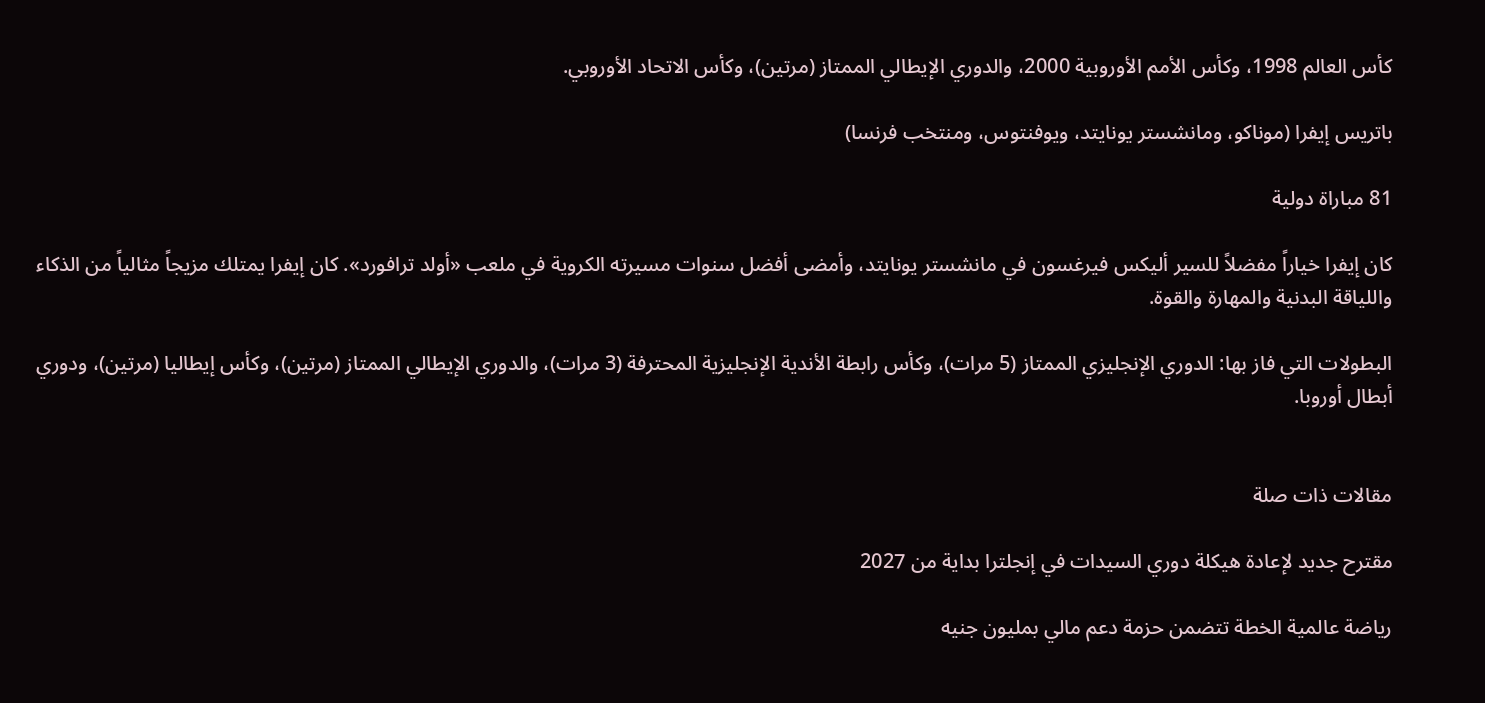كأس العالم 1998، وكأس الأمم الأوروبية 2000، والدوري الإيطالي الممتاز (مرتين)، وكأس الاتحاد الأوروبي.

باتريس إيفرا (موناكو، ومانشستر يونايتد، ويوفنتوس، ومنتخب فرنسا)

81 مباراة دولية

كان إيفرا خياراً مفضلاً للسير أليكس فيرغسون في مانشستر يونايتد، وأمضى أفضل سنوات مسيرته الكروية في ملعب «أولد ترافورد». كان إيفرا يمتلك مزيجاً مثالياً من الذكاء واللياقة البدنية والمهارة والقوة.

البطولات التي فاز بها: الدوري الإنجليزي الممتاز (5 مرات)، وكأس رابطة الأندية الإنجليزية المحترفة (3 مرات)، والدوري الإيطالي الممتاز (مرتين)، وكأس إيطاليا (مرتين)، ودوري أبطال أوروبا.


مقالات ذات صلة

مقترح جديد لإعادة هيكلة دوري السيدات في إنجلترا بداية من 2027

رياضة عالمية الخطة تتضمن حزمة دعم مالي بمليون جنيه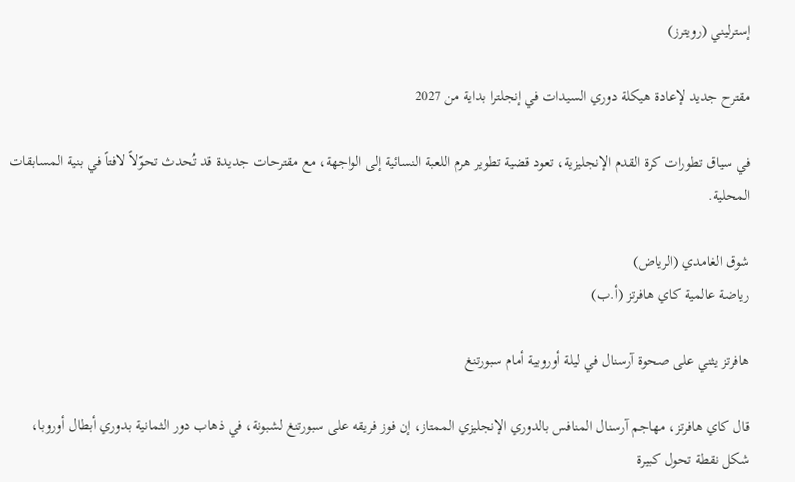إسترليني (رويترز)

مقترح جديد لإعادة هيكلة دوري السيدات في إنجلترا بداية من 2027

في سياق تطورات كرة القدم الإنجليزية، تعود قضية تطوير هرم اللعبة النسائية إلى الواجهة، مع مقترحات جديدة قد تُحدث تحوّلاً لافتاً في بنية المسابقات المحلية.

شوق الغامدي (الرياض)
رياضة عالمية كاي هافرتز (أ.ب)

هافرتز يثني على صحوة آرسنال في ليلة أوروبية أمام سبورتنغ

قال كاي هافرتز، مهاجم آرسنال المنافس بالدوري الإنجليزي الممتاز، إن فوز فريقه على سبورتنغ لشبونة، في ذهاب دور الثمانية بدوري أبطال أوروبا، شكل نقطة تحول كبيرة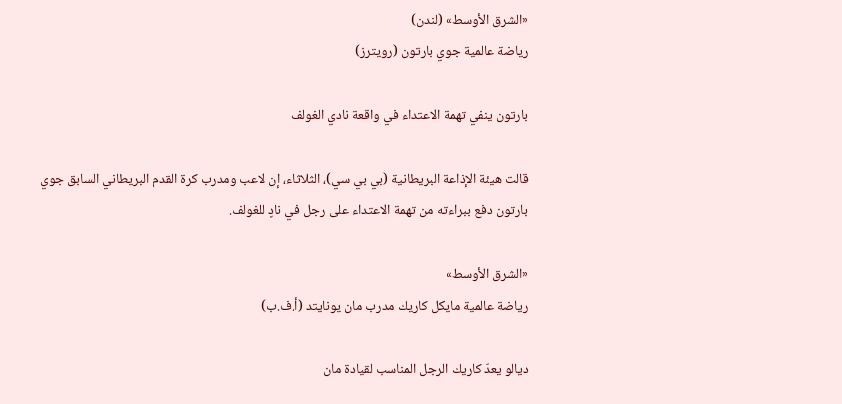«الشرق الأوسط» (لندن)
رياضة عالمية جوي بارتون (رويترز)

بارتون ينفي تهمة الاعتداء في واقعة نادي الغولف

قالت هيئة الإذاعة البريطانية (بي بي سي)، الثلاثاء، إن لاعب ومدرب كرة القدم البريطاني السابق جوي بارتون دفع ببراءته من تهمة الاعتداء على رجل في نادٍ للغولف.

«الشرق الأوسط»
رياضة عالمية مايكل كاريك مدرب مان يونايتد (أ.ف.ب)

ديالو يعدّ كاريك الرجل المناسب لقيادة مان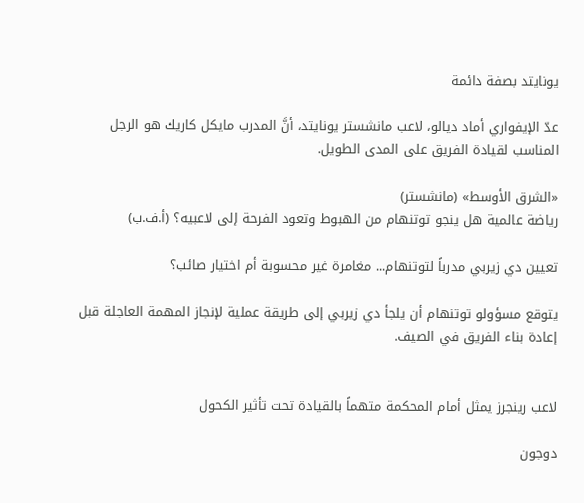يونايتد بصفة دائمة

عدّ الإيفواري أماد ديالو، لاعب مانشستر يونايتد، أنَّ المدرب مايكل كاريك هو الرجل المناسب لقيادة الفريق على المدى الطويل.

«الشرق الأوسط» (مانشستر)
رياضة عالمية هل ينجو توتنهام من الهبوط وتعود الفرحة إلى لاعبيه؟ (أ.ف.ب)

تعيين دي زيربي مدرباً لتوتنهام... مغامرة غير محسوبة أم اختيار صائب؟

يتوقع مسؤولو توتنهام أن يلجأ دي زيربي إلى طريقة عملية لإنجاز المهمة العاجلة قبل إعادة بناء الفريق في الصيف.


لاعب رينجرز يمثل أمام المحكمة متهماً بالقيادة تحت تأثير الكحول

دوجون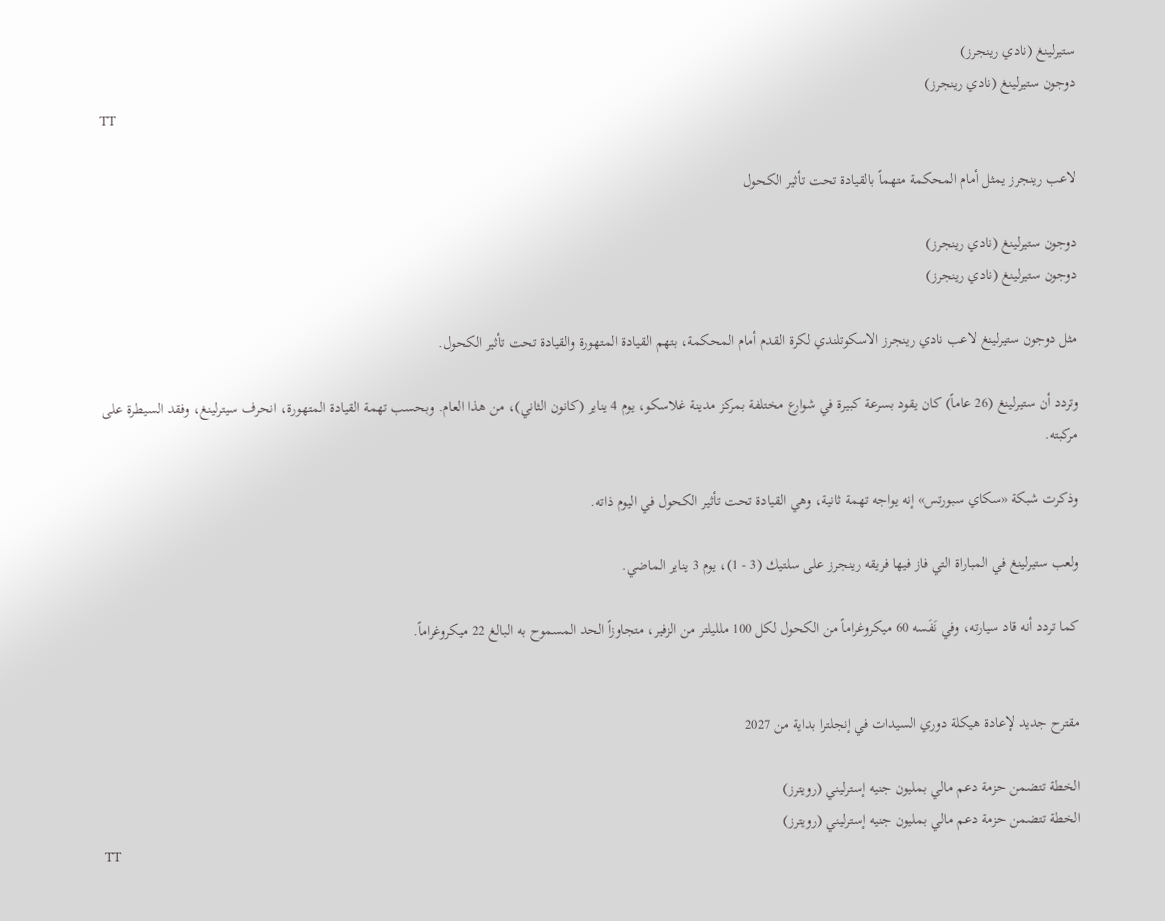ستيرلينغ (نادي رينجرز)
دوجون ستيرلينغ (نادي رينجرز)
TT

لاعب رينجرز يمثل أمام المحكمة متهماً بالقيادة تحت تأثير الكحول

دوجون ستيرلينغ (نادي رينجرز)
دوجون ستيرلينغ (نادي رينجرز)

مثل دوجون ستيرلينغ لاعب نادي رينجرز الاسكوتلندي لكرة القدم أمام المحكمة، بتهم القيادة المتهورة والقيادة تحت تأثير الكحول.

وتردد أن ستيرلينغ (26 عاماً) كان يقود بسرعة كبيرة في شوارع مختلفة بمركز مدينة غلاسكو، يوم 4 يناير (كانون الثاني)، من هذا العام. وبحسب تهمة القيادة المتهورة، انحرف سيترلينغ، وفقد السيطرة على مركبته.

وذكرت شبكة «سكاي سبورتس» إنه يواجه تهمة ثانية، وهي القيادة تحت تأثير الكحول في اليوم ذاته.

ولعب ستيرلينغ في المباراة التي فاز فيها فريقه رينجرز على سلتيك (3 - 1)، يوم 3 يناير الماضي.

كما تردد أنه قاد سيارته، وفي نَفَسه 60 ميكروغراماً من الكحول لكل 100 ملليلتر من الزفير، متجاوزاً الحد المسموح به البالغ 22 ميكروغراماً.


مقترح جديد لإعادة هيكلة دوري السيدات في إنجلترا بداية من 2027

الخطة تتضمن حزمة دعم مالي بمليون جنيه إسترليني (رويترز)
الخطة تتضمن حزمة دعم مالي بمليون جنيه إسترليني (رويترز)
TT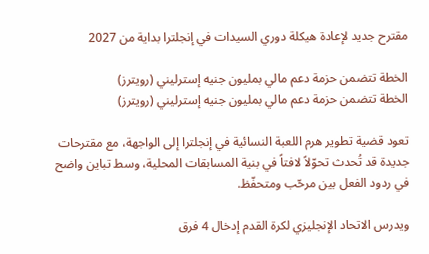مقترح جديد لإعادة هيكلة دوري السيدات في إنجلترا بداية من 2027

الخطة تتضمن حزمة دعم مالي بمليون جنيه إسترليني (رويترز)
الخطة تتضمن حزمة دعم مالي بمليون جنيه إسترليني (رويترز)

تعود قضية تطوير هرم اللعبة النسائية في إنجلترا إلى الواجهة، مع مقترحات جديدة قد تُحدث تحوّلاً لافتاً في بنية المسابقات المحلية، وسط تباين واضح في ردود الفعل بين مرحّب ومتحفّظ.

ويدرس الاتحاد الإنجليزي لكرة القدم إدخال 4 فرق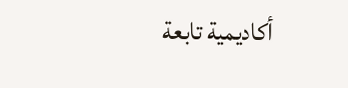أكاديمية تابعة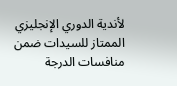لأندية الدوري الإنجليزي الممتاز للسيدات ضمن منافسات الدرجة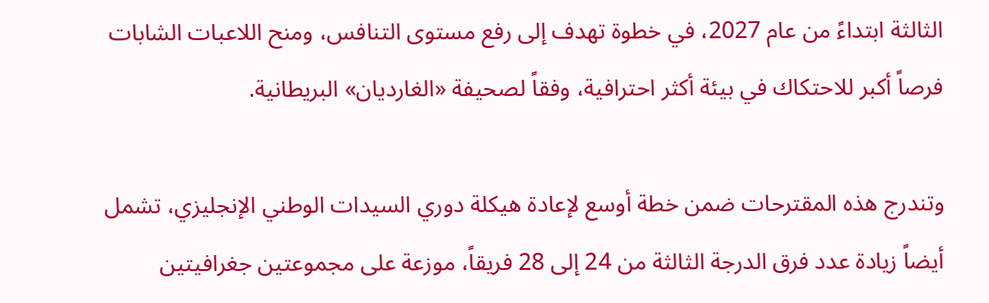الثالثة ابتداءً من عام 2027، في خطوة تهدف إلى رفع مستوى التنافس، ومنح اللاعبات الشابات فرصاً أكبر للاحتكاك في بيئة أكثر احترافية، وفقاً لصحيفة «الغارديان» البريطانية.

وتندرج هذه المقترحات ضمن خطة أوسع لإعادة هيكلة دوري السيدات الوطني الإنجليزي، تشمل أيضاً زيادة عدد فرق الدرجة الثالثة من 24 إلى 28 فريقاً، موزعة على مجموعتين جغرافيتين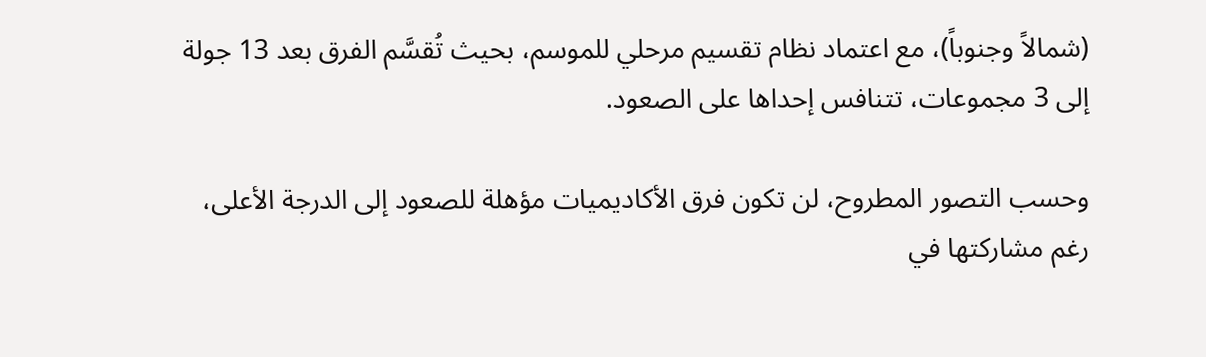(شمالاً وجنوباً)، مع اعتماد نظام تقسيم مرحلي للموسم، بحيث تُقسَّم الفرق بعد 13 جولة إلى 3 مجموعات، تتنافس إحداها على الصعود.

وحسب التصور المطروح، لن تكون فرق الأكاديميات مؤهلة للصعود إلى الدرجة الأعلى، رغم مشاركتها في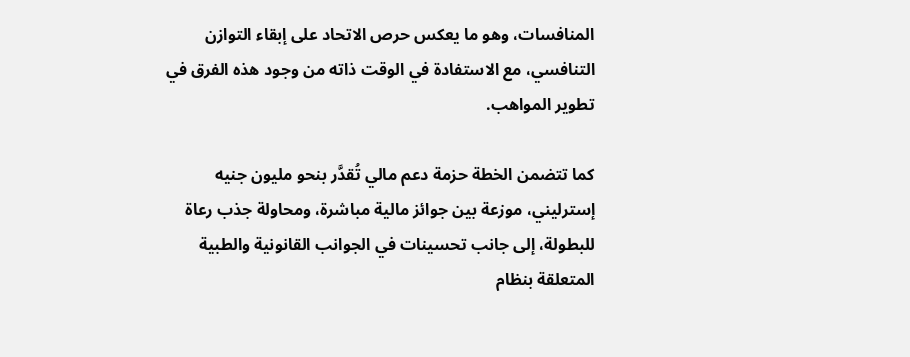المنافسات، وهو ما يعكس حرص الاتحاد على إبقاء التوازن التنافسي، مع الاستفادة في الوقت ذاته من وجود هذه الفرق في تطوير المواهب.

كما تتضمن الخطة حزمة دعم مالي تُقدَّر بنحو مليون جنيه إسترليني، موزعة بين جوائز مالية مباشرة، ومحاولة جذب رعاة للبطولة، إلى جانب تحسينات في الجوانب القانونية والطبية المتعلقة بنظام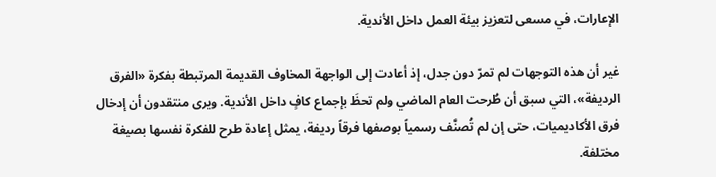الإعارات، في مسعى لتعزيز بيئة العمل داخل الأندية.

غير أن هذه التوجهات لم تمرّ دون جدل، إذ أعادت إلى الواجهة المخاوف القديمة المرتبطة بفكرة «الفرق الرديفة»، التي سبق أن طُرحت العام الماضي ولم تحظَ بإجماع كافٍ داخل الأندية. ويرى منتقدون أن إدخال فرق الأكاديميات، حتى إن لم تُصنَّف رسمياً بوصفها فرقاً رديفة، يمثل إعادة طرح للفكرة نفسها بصيغة مختلفة.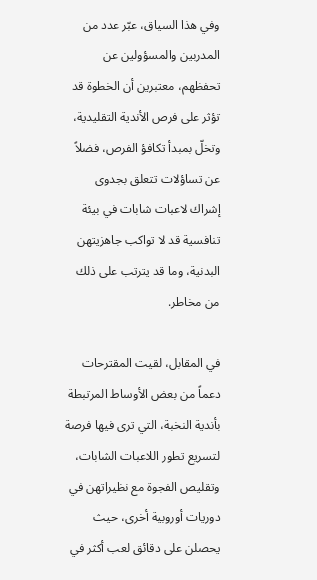وفي هذا السياق، عبّر عدد من المدربين والمسؤولين عن تحفظهم، معتبرين أن الخطوة قد تؤثر على فرص الأندية التقليدية، وتخلّ بمبدأ تكافؤ الفرص، فضلاً عن تساؤلات تتعلق بجدوى إشراك لاعبات شابات في بيئة تنافسية قد لا تواكب جاهزيتهن البدنية، وما قد يترتب على ذلك من مخاطر.

في المقابل، لقيت المقترحات دعماً من بعض الأوساط المرتبطة بأندية النخبة، التي ترى فيها فرصة لتسريع تطور اللاعبات الشابات، وتقليص الفجوة مع نظيراتهن في دوريات أوروبية أخرى، حيث يحصلن على دقائق لعب أكثر في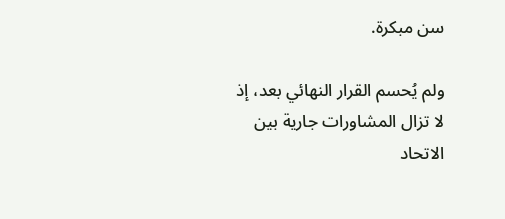سن مبكرة.

ولم يُحسم القرار النهائي بعد، إذ لا تزال المشاورات جارية بين الاتحاد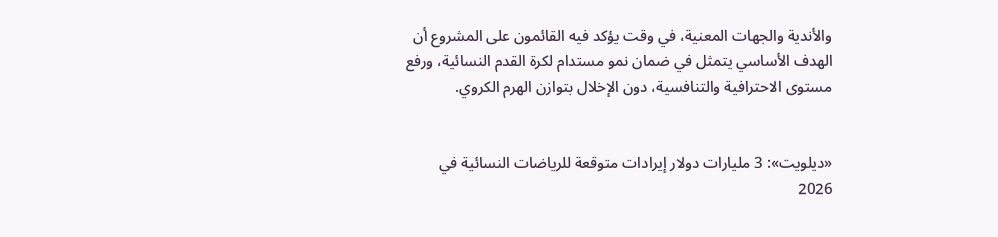والأندية والجهات المعنية، في وقت يؤكد فيه القائمون على المشروع أن الهدف الأساسي يتمثل في ضمان نمو مستدام لكرة القدم النسائية، ورفع مستوى الاحترافية والتنافسية، دون الإخلال بتوازن الهرم الكروي.


«ديلويت»: 3 مليارات دولار إيرادات متوقعة للرياضات النسائية في 2026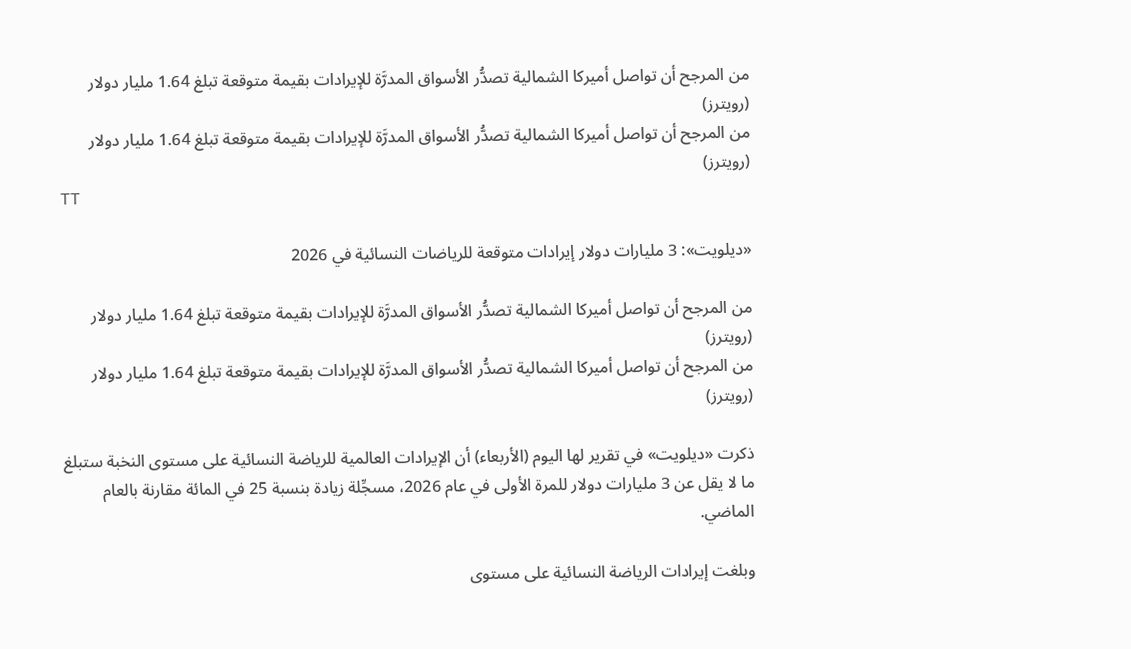من المرجح أن تواصل أميركا الشمالية تصدُّر الأسواق المدرَّة للإيرادات بقيمة متوقعة تبلغ 1.64 مليار دولار (رويترز)
من المرجح أن تواصل أميركا الشمالية تصدُّر الأسواق المدرَّة للإيرادات بقيمة متوقعة تبلغ 1.64 مليار دولار (رويترز)
TT

«ديلويت»: 3 مليارات دولار إيرادات متوقعة للرياضات النسائية في 2026

من المرجح أن تواصل أميركا الشمالية تصدُّر الأسواق المدرَّة للإيرادات بقيمة متوقعة تبلغ 1.64 مليار دولار (رويترز)
من المرجح أن تواصل أميركا الشمالية تصدُّر الأسواق المدرَّة للإيرادات بقيمة متوقعة تبلغ 1.64 مليار دولار (رويترز)

ذكرت «ديلويت» في تقرير لها اليوم (الأربعاء) أن الإيرادات العالمية للرياضة النسائية على مستوى النخبة ستبلغ ما لا يقل عن 3 مليارات دولار للمرة الأولى في عام 2026، مسجِّلة زيادة بنسبة 25 في المائة مقارنة بالعام الماضي.

وبلغت إيرادات الرياضة النسائية على مستوى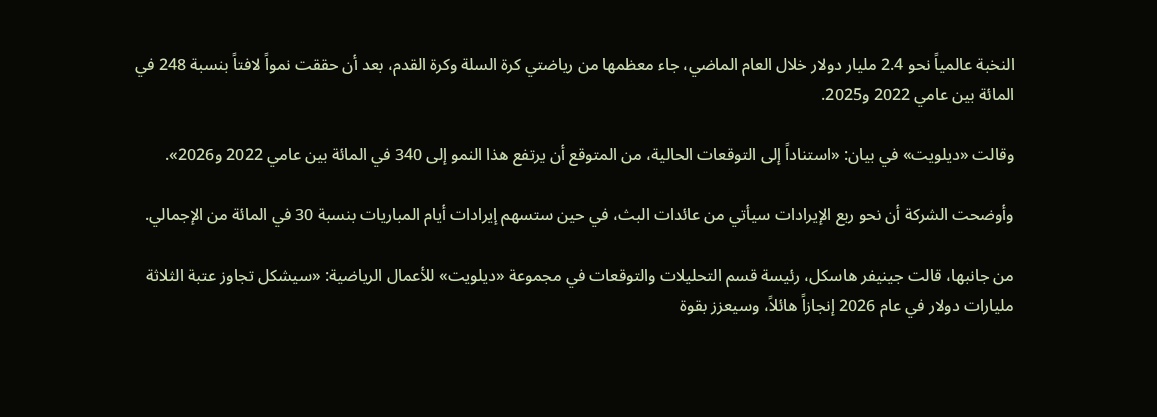النخبة عالمياً نحو 2.4 مليار دولار خلال العام الماضي، جاء معظمها من رياضتي كرة السلة وكرة القدم، بعد أن حققت نمواً لافتاً بنسبة 248 في المائة بين عامي 2022 و2025.

وقالت «ديلويت» في بيان: «استناداً إلى التوقعات الحالية، من المتوقع أن يرتفع هذا النمو إلى 340 في المائة بين عامي 2022 و2026».

وأوضحت الشركة أن نحو ربع الإيرادات سيأتي من عائدات البث، في حين ستسهم إيرادات أيام المباريات بنسبة 30 في المائة من الإجمالي.

من جانبها، قالت جينيفر هاسكل، رئيسة قسم التحليلات والتوقعات في مجموعة «ديلويت» للأعمال الرياضية: «سيشكل تجاوز عتبة الثلاثة مليارات دولار في عام 2026 إنجازاً هائلاً، وسيعزز بقوة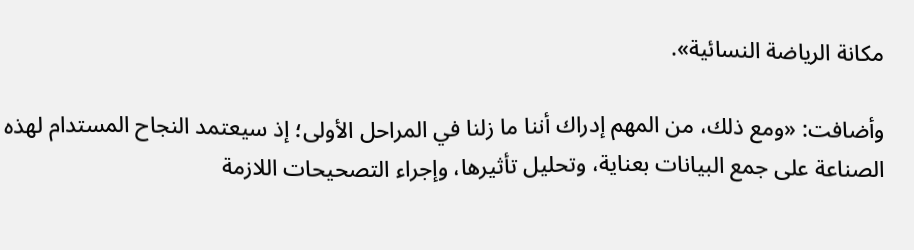مكانة الرياضة النسائية».

وأضافت: «ومع ذلك، من المهم إدراك أننا ما زلنا في المراحل الأولى؛ إذ سيعتمد النجاح المستدام لهذه الصناعة على جمع البيانات بعناية، وتحليل تأثيرها، وإجراء التصحيحات اللازمة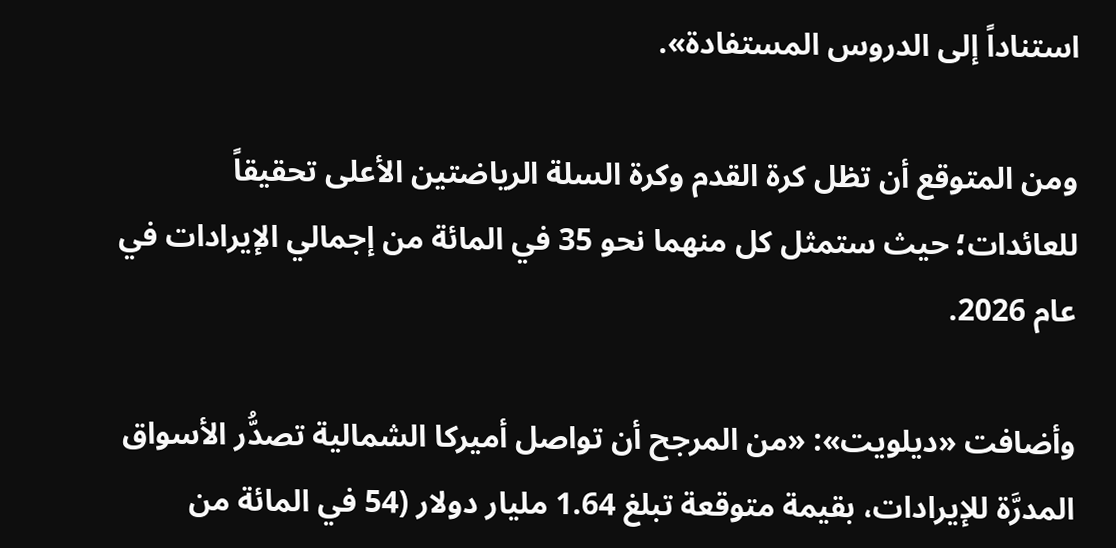استناداً إلى الدروس المستفادة».

ومن المتوقع أن تظل كرة القدم وكرة السلة الرياضتين الأعلى تحقيقاً للعائدات؛ حيث ستمثل كل منهما نحو 35 في المائة من إجمالي الإيرادات في عام 2026.

وأضافت «ديلويت»: «من المرجح أن تواصل أميركا الشمالية تصدُّر الأسواق المدرَّة للإيرادات، بقيمة متوقعة تبلغ 1.64 مليار دولار (54 في المائة من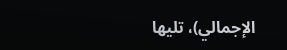الإجمالي)، تليها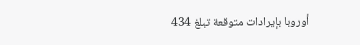أوروبا بإيرادات متوقعة تبلغ 434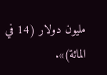مليون دولار (14 في المائة)».